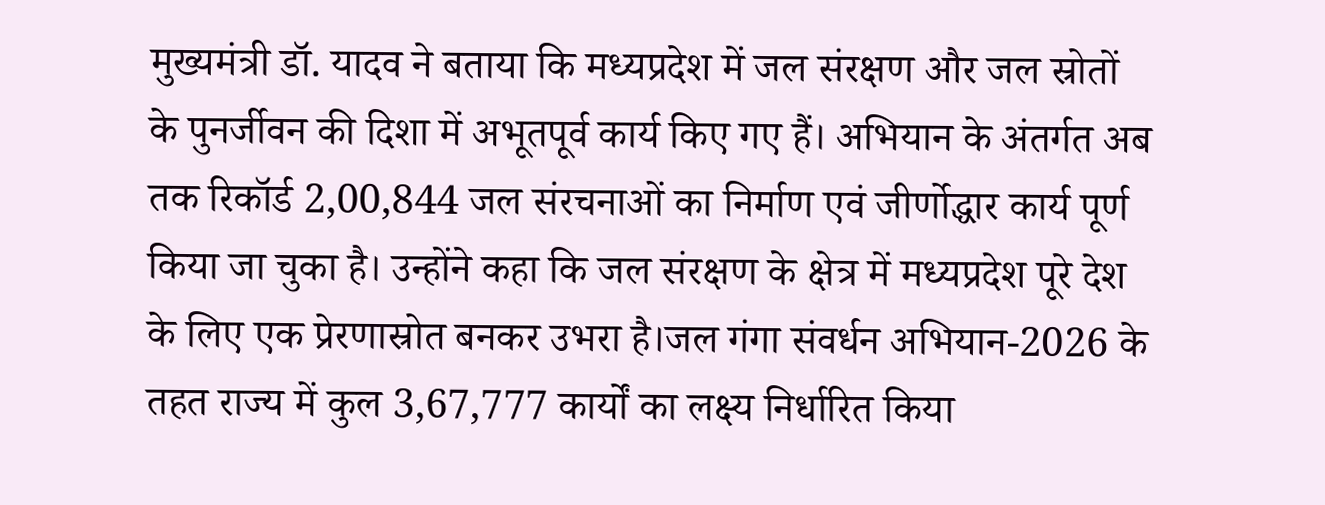मुख्यमंत्री डॉ. यादव ने बताया कि मध्यप्रदेश में जल संरक्षण और जल स्रोतों के पुनर्जीवन की दिशा में अभूतपूर्व कार्य किए गए हैं। अभियान के अंतर्गत अब तक रिकॉर्ड 2,00,844 जल संरचनाओं का निर्माण एवं जीर्णोद्धार कार्य पूर्ण किया जा चुका है। उन्होंने कहा कि जल संरक्षण के क्षेत्र में मध्यप्रदेश पूरे देश के लिए एक प्रेरणास्रोत बनकर उभरा है।जल गंगा संवर्धन अभियान-2026 के तहत राज्य में कुल 3,67,777 कार्यों का लक्ष्य निर्धारित किया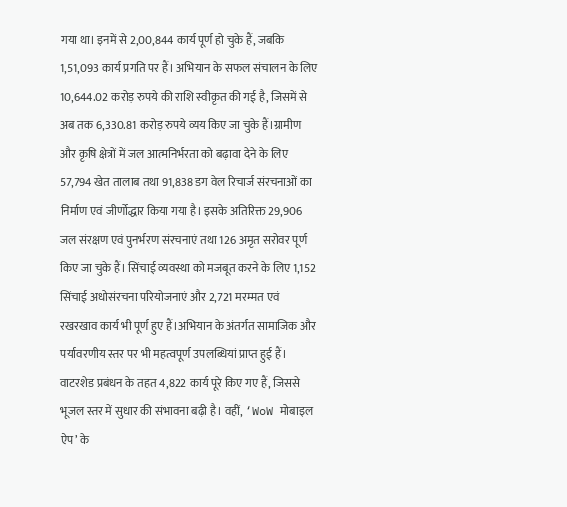गया था। इनमें से 2,00,844 कार्य पूर्ण हो चुके हैं, जबकि 1,51,093 कार्य प्रगति पर हैं। अभियान के सफल संचालन के लिए 10,644.02 करोड़ रुपये की राशि स्वीकृत की गई है, जिसमें से अब तक 6,330.81 करोड़ रुपये व्यय किए जा चुके हैं।ग्रामीण और कृषि क्षेत्रों में जल आत्मनिर्भरता को बढ़ावा देने के लिए 57,794 खेत तालाब तथा 91,838 डग वेल रिचार्ज संरचनाओं का निर्माण एवं जीर्णोद्धार किया गया है। इसके अतिरिक्त 29,906 जल संरक्षण एवं पुनर्भरण संरचनाएं तथा 126 अमृत सरोवर पूर्ण किए जा चुके हैं। सिंचाई व्यवस्था को मजबूत करने के लिए 1,152 सिंचाई अधोसंरचना परियोजनाएं और 2,721 मरम्मत एवं रखरखाव कार्य भी पूर्ण हुए हैं।अभियान के अंतर्गत सामाजिक और पर्यावरणीय स्तर पर भी महत्वपूर्ण उपलब्धियां प्राप्त हुई हैं। वाटरशेड प्रबंधन के तहत 4,822 कार्य पूरे किए गए हैं, जिससे भूजल स्तर में सुधार की संभावना बढ़ी है। वहीं, ‘WoW मोबाइल ऐप’ के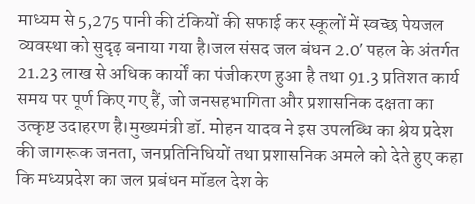माध्यम से 5,275 पानी की टंकियों की सफाई कर स्कूलों में स्वच्छ पेयजल व्यवस्था को सुदृढ़ बनाया गया है।जल संसद जल बंधन 2.0′ पहल के अंतर्गत 21.23 लाख से अधिक कार्यों का पंजीकरण हुआ है तथा 91.3 प्रतिशत कार्य समय पर पूर्ण किए गए हैं, जो जनसहभागिता और प्रशासनिक दक्षता का उत्कृष्ट उदाहरण है।मुख्यमंत्री डॉ. मोहन यादव ने इस उपलब्धि का श्रेय प्रदेश की जागरूक जनता, जनप्रतिनिधियों तथा प्रशासनिक अमले को देते हुए कहा कि मध्यप्रदेश का जल प्रबंधन मॉडल देश के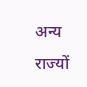अन्य राज्यों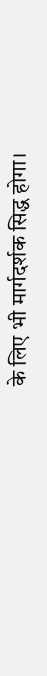के लिए भी मार्गदर्शक सिद्ध होगा।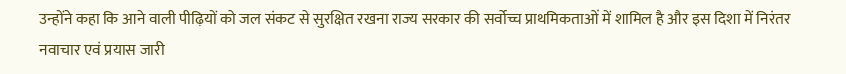उन्होंने कहा कि आने वाली पीढ़ियों को जल संकट से सुरक्षित रखना राज्य सरकार की सर्वोच्च प्राथमिकताओं में शामिल है और इस दिशा में निरंतर नवाचार एवं प्रयास जारी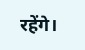रहेंगे।